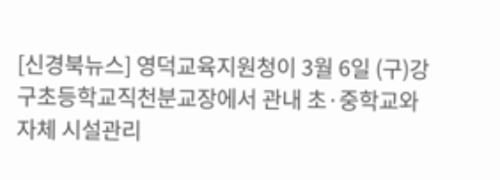[신경북뉴스] 영덕교육지원청이 3월 6일 (구)강구초등학교직천분교장에서 관내 초·중학교와 자체 시설관리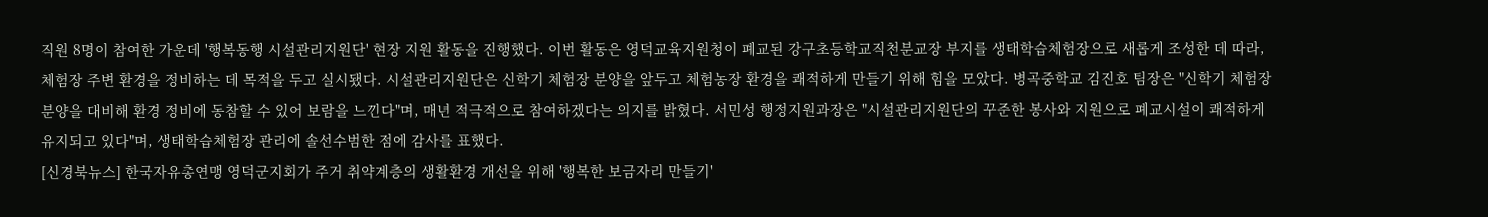직원 8명이 참여한 가운데 '행복동행 시설관리지원단' 현장 지원 활동을 진행했다. 이번 활동은 영덕교육지원청이 폐교된 강구초등학교직천분교장 부지를 생태학습체험장으로 새롭게 조성한 데 따라, 체험장 주변 환경을 정비하는 데 목적을 두고 실시됐다. 시설관리지원단은 신학기 체험장 분양을 앞두고 체험농장 환경을 쾌적하게 만들기 위해 힘을 모았다. 병곡중학교 김진호 팀장은 "신학기 체험장 분양을 대비해 환경 정비에 동참할 수 있어 보람을 느낀다"며, 매년 적극적으로 참여하겠다는 의지를 밝혔다. 서민성 행정지원과장은 "시설관리지원단의 꾸준한 봉사와 지원으로 폐교시설이 쾌적하게 유지되고 있다"며, 생태학습체험장 관리에 솔선수범한 점에 감사를 표했다.
[신경북뉴스] 한국자유총연맹 영덕군지회가 주거 취약계층의 생활환경 개선을 위해 '행복한 보금자리 만들기'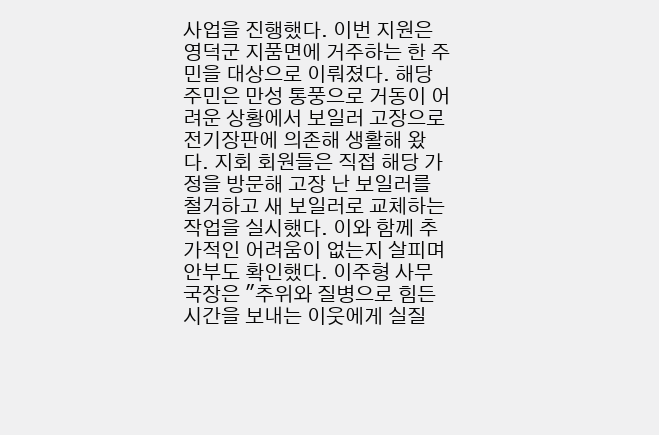사업을 진행했다. 이번 지원은 영덕군 지품면에 거주하는 한 주민을 대상으로 이뤄졌다. 해당 주민은 만성 통풍으로 거동이 어려운 상황에서 보일러 고장으로 전기장판에 의존해 생활해 왔다. 지회 회원들은 직접 해당 가정을 방문해 고장 난 보일러를 철거하고 새 보일러로 교체하는 작업을 실시했다. 이와 함께 추가적인 어려움이 없는지 살피며 안부도 확인했다. 이주형 사무국장은 "추위와 질병으로 힘든 시간을 보내는 이웃에게 실질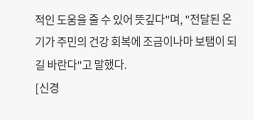적인 도움을 줄 수 있어 뜻깊다"며, "전달된 온기가 주민의 건강 회복에 조금이나마 보탬이 되길 바란다"고 말했다.
[신경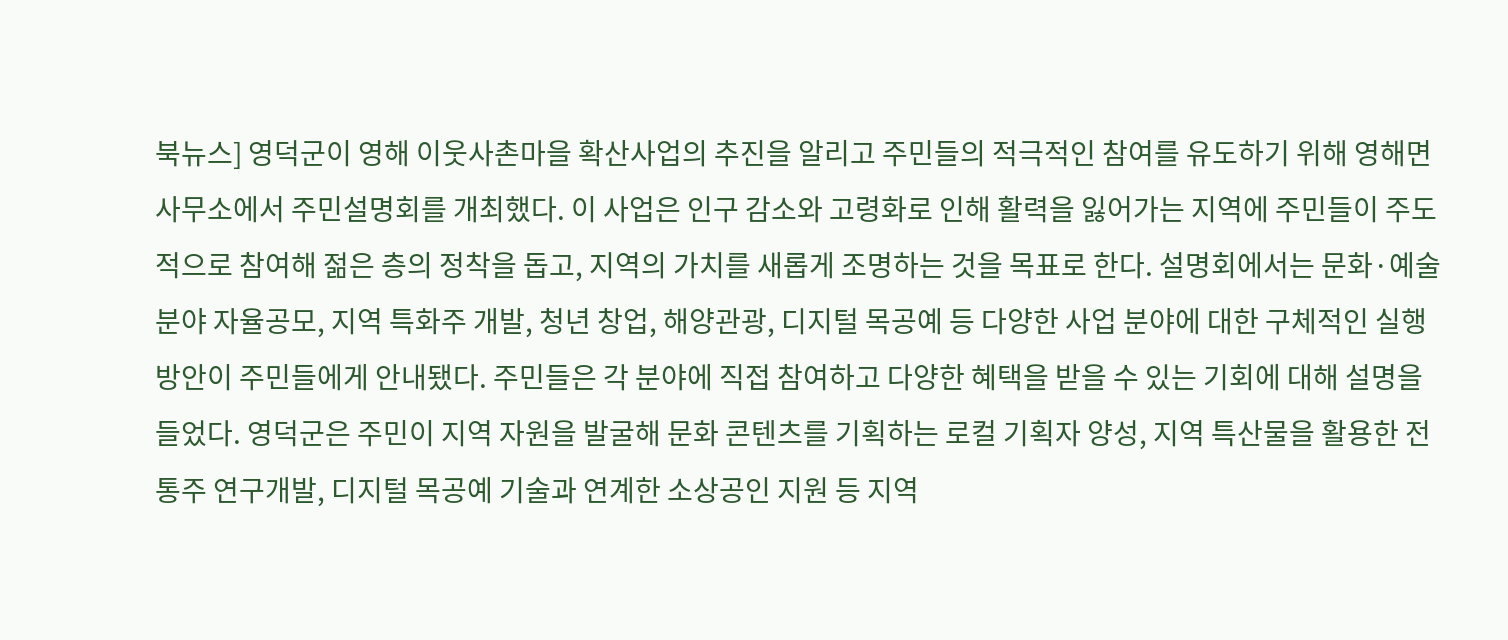북뉴스] 영덕군이 영해 이웃사촌마을 확산사업의 추진을 알리고 주민들의 적극적인 참여를 유도하기 위해 영해면사무소에서 주민설명회를 개최했다. 이 사업은 인구 감소와 고령화로 인해 활력을 잃어가는 지역에 주민들이 주도적으로 참여해 젊은 층의 정착을 돕고, 지역의 가치를 새롭게 조명하는 것을 목표로 한다. 설명회에서는 문화·예술 분야 자율공모, 지역 특화주 개발, 청년 창업, 해양관광, 디지털 목공예 등 다양한 사업 분야에 대한 구체적인 실행 방안이 주민들에게 안내됐다. 주민들은 각 분야에 직접 참여하고 다양한 혜택을 받을 수 있는 기회에 대해 설명을 들었다. 영덕군은 주민이 지역 자원을 발굴해 문화 콘텐츠를 기획하는 로컬 기획자 양성, 지역 특산물을 활용한 전통주 연구개발, 디지털 목공예 기술과 연계한 소상공인 지원 등 지역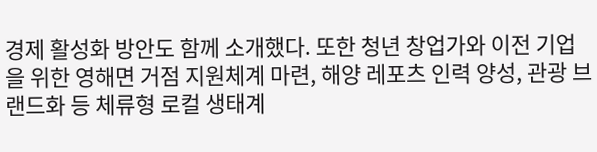경제 활성화 방안도 함께 소개했다. 또한 청년 창업가와 이전 기업을 위한 영해면 거점 지원체계 마련, 해양 레포츠 인력 양성, 관광 브랜드화 등 체류형 로컬 생태계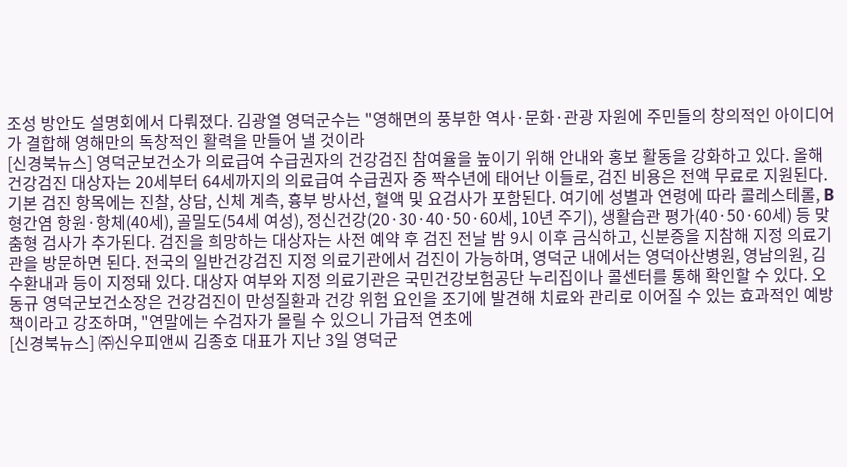조성 방안도 설명회에서 다뤄졌다. 김광열 영덕군수는 "영해면의 풍부한 역사·문화·관광 자원에 주민들의 창의적인 아이디어가 결합해 영해만의 독창적인 활력을 만들어 낼 것이라
[신경북뉴스] 영덕군보건소가 의료급여 수급권자의 건강검진 참여율을 높이기 위해 안내와 홍보 활동을 강화하고 있다. 올해 건강검진 대상자는 20세부터 64세까지의 의료급여 수급권자 중 짝수년에 태어난 이들로, 검진 비용은 전액 무료로 지원된다. 기본 검진 항목에는 진찰, 상담, 신체 계측, 흉부 방사선, 혈액 및 요검사가 포함된다. 여기에 성별과 연령에 따라 콜레스테롤, B형간염 항원·항체(40세), 골밀도(54세 여성), 정신건강(20·30·40·50·60세, 10년 주기), 생활습관 평가(40·50·60세) 등 맞춤형 검사가 추가된다. 검진을 희망하는 대상자는 사전 예약 후 검진 전날 밤 9시 이후 금식하고, 신분증을 지참해 지정 의료기관을 방문하면 된다. 전국의 일반건강검진 지정 의료기관에서 검진이 가능하며, 영덕군 내에서는 영덕아산병원, 영남의원, 김수환내과 등이 지정돼 있다. 대상자 여부와 지정 의료기관은 국민건강보험공단 누리집이나 콜센터를 통해 확인할 수 있다. 오동규 영덕군보건소장은 건강검진이 만성질환과 건강 위험 요인을 조기에 발견해 치료와 관리로 이어질 수 있는 효과적인 예방책이라고 강조하며, "연말에는 수검자가 몰릴 수 있으니 가급적 연초에
[신경북뉴스] ㈜신우피앤씨 김종호 대표가 지난 3일 영덕군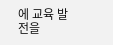에 교육 발전을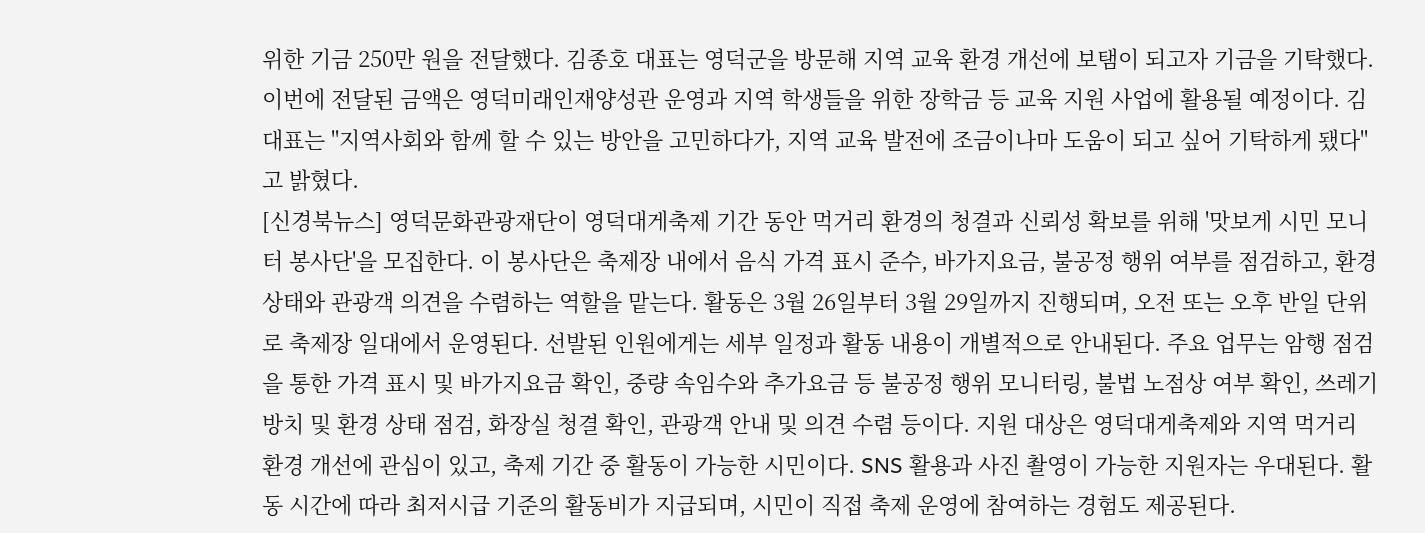위한 기금 250만 원을 전달했다. 김종호 대표는 영덕군을 방문해 지역 교육 환경 개선에 보탬이 되고자 기금을 기탁했다. 이번에 전달된 금액은 영덕미래인재양성관 운영과 지역 학생들을 위한 장학금 등 교육 지원 사업에 활용될 예정이다. 김 대표는 "지역사회와 함께 할 수 있는 방안을 고민하다가, 지역 교육 발전에 조금이나마 도움이 되고 싶어 기탁하게 됐다"고 밝혔다.
[신경북뉴스] 영덕문화관광재단이 영덕대게축제 기간 동안 먹거리 환경의 청결과 신뢰성 확보를 위해 '맛보게 시민 모니터 봉사단'을 모집한다. 이 봉사단은 축제장 내에서 음식 가격 표시 준수, 바가지요금, 불공정 행위 여부를 점검하고, 환경 상태와 관광객 의견을 수렴하는 역할을 맡는다. 활동은 3월 26일부터 3월 29일까지 진행되며, 오전 또는 오후 반일 단위로 축제장 일대에서 운영된다. 선발된 인원에게는 세부 일정과 활동 내용이 개별적으로 안내된다. 주요 업무는 암행 점검을 통한 가격 표시 및 바가지요금 확인, 중량 속임수와 추가요금 등 불공정 행위 모니터링, 불법 노점상 여부 확인, 쓰레기 방치 및 환경 상태 점검, 화장실 청결 확인, 관광객 안내 및 의견 수렴 등이다. 지원 대상은 영덕대게축제와 지역 먹거리 환경 개선에 관심이 있고, 축제 기간 중 활동이 가능한 시민이다. SNS 활용과 사진 촬영이 가능한 지원자는 우대된다. 활동 시간에 따라 최저시급 기준의 활동비가 지급되며, 시민이 직접 축제 운영에 참여하는 경험도 제공된다.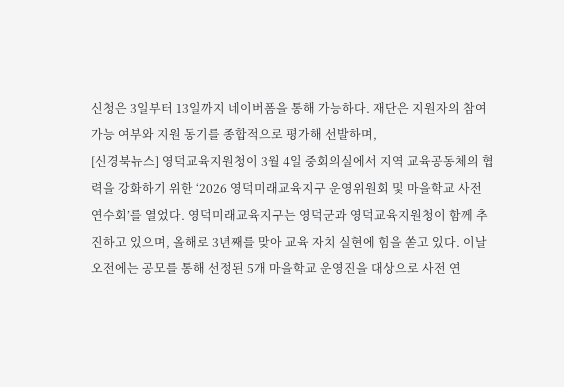신청은 3일부터 13일까지 네이버폼을 통해 가능하다. 재단은 지원자의 참여 가능 여부와 지원 동기를 종합적으로 평가해 선발하며,
[신경북뉴스] 영덕교육지원청이 3월 4일 중회의실에서 지역 교육공동체의 협력을 강화하기 위한 ‘2026 영덕미래교육지구 운영위원회 및 마을학교 사전 연수회’를 열었다. 영덕미래교육지구는 영덕군과 영덕교육지원청이 함께 추진하고 있으며, 올해로 3년째를 맞아 교육 자치 실현에 힘을 쏟고 있다. 이날 오전에는 공모를 통해 선정된 5개 마을학교 운영진을 대상으로 사전 연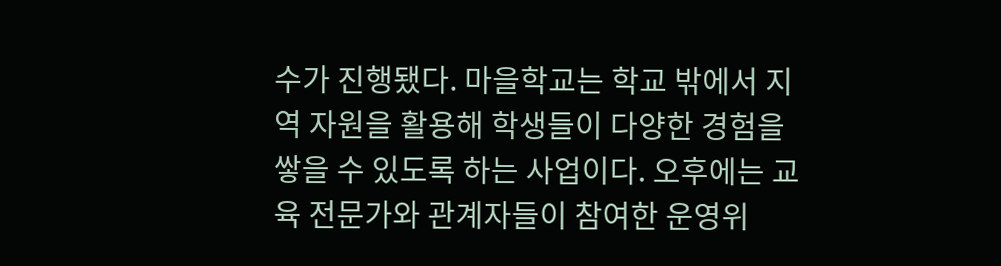수가 진행됐다. 마을학교는 학교 밖에서 지역 자원을 활용해 학생들이 다양한 경험을 쌓을 수 있도록 하는 사업이다. 오후에는 교육 전문가와 관계자들이 참여한 운영위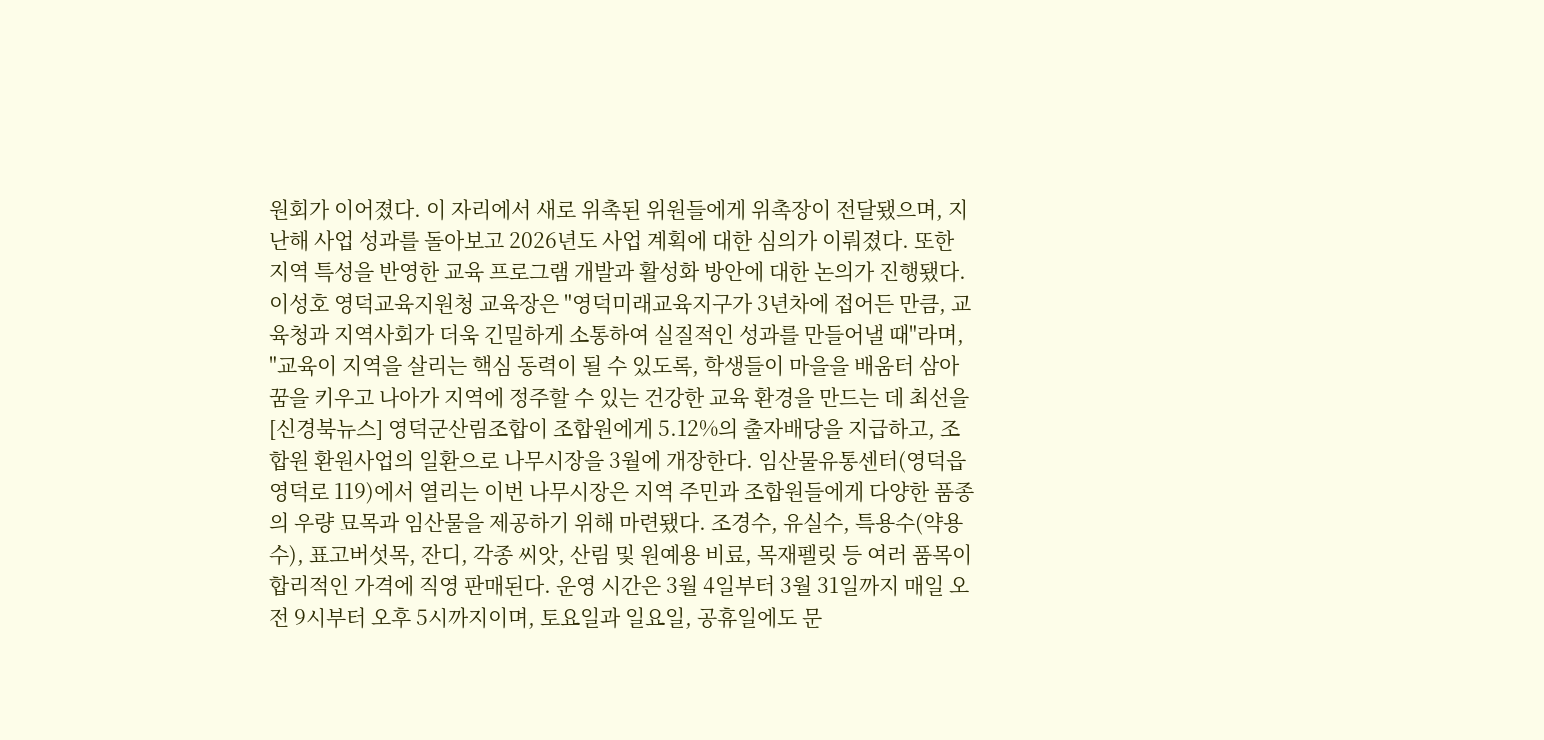원회가 이어졌다. 이 자리에서 새로 위촉된 위원들에게 위촉장이 전달됐으며, 지난해 사업 성과를 돌아보고 2026년도 사업 계획에 대한 심의가 이뤄졌다. 또한 지역 특성을 반영한 교육 프로그램 개발과 활성화 방안에 대한 논의가 진행됐다. 이성호 영덕교육지원청 교육장은 "영덕미래교육지구가 3년차에 접어든 만큼, 교육청과 지역사회가 더욱 긴밀하게 소통하여 실질적인 성과를 만들어낼 때"라며, "교육이 지역을 살리는 핵심 동력이 될 수 있도록, 학생들이 마을을 배움터 삼아 꿈을 키우고 나아가 지역에 정주할 수 있는 건강한 교육 환경을 만드는 데 최선을
[신경북뉴스] 영덕군산림조합이 조합원에게 5.12%의 출자배당을 지급하고, 조합원 환원사업의 일환으로 나무시장을 3월에 개장한다. 임산물유통센터(영덕읍 영덕로 119)에서 열리는 이번 나무시장은 지역 주민과 조합원들에게 다양한 품종의 우량 묘목과 임산물을 제공하기 위해 마련됐다. 조경수, 유실수, 특용수(약용수), 표고버섯목, 잔디, 각종 씨앗, 산림 및 원예용 비료, 목재펠릿 등 여러 품목이 합리적인 가격에 직영 판매된다. 운영 시간은 3월 4일부터 3월 31일까지 매일 오전 9시부터 오후 5시까지이며, 토요일과 일요일, 공휴일에도 문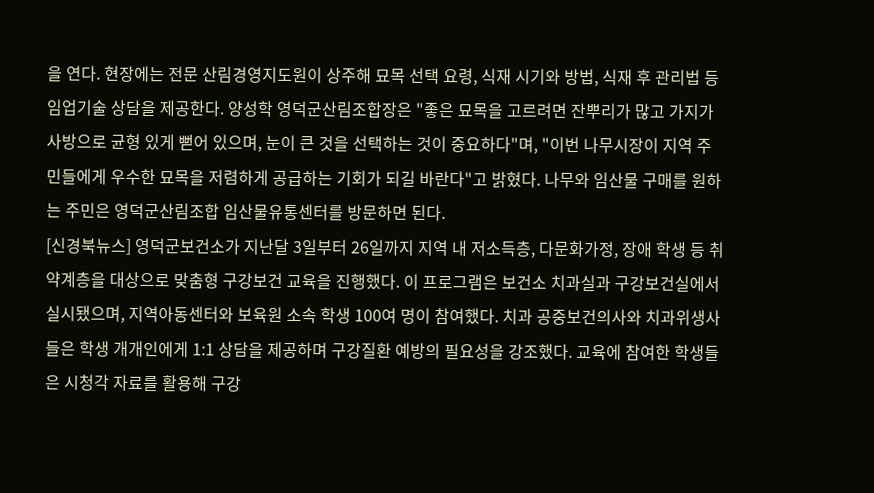을 연다. 현장에는 전문 산림경영지도원이 상주해 묘목 선택 요령, 식재 시기와 방법, 식재 후 관리법 등 임업기술 상담을 제공한다. 양성학 영덕군산림조합장은 "좋은 묘목을 고르려면 잔뿌리가 많고 가지가 사방으로 균형 있게 뻗어 있으며, 눈이 큰 것을 선택하는 것이 중요하다"며, "이번 나무시장이 지역 주민들에게 우수한 묘목을 저렴하게 공급하는 기회가 되길 바란다"고 밝혔다. 나무와 임산물 구매를 원하는 주민은 영덕군산림조합 임산물유통센터를 방문하면 된다.
[신경북뉴스] 영덕군보건소가 지난달 3일부터 26일까지 지역 내 저소득층, 다문화가정, 장애 학생 등 취약계층을 대상으로 맞춤형 구강보건 교육을 진행했다. 이 프로그램은 보건소 치과실과 구강보건실에서 실시됐으며, 지역아동센터와 보육원 소속 학생 100여 명이 참여했다. 치과 공중보건의사와 치과위생사들은 학생 개개인에게 1:1 상담을 제공하며 구강질환 예방의 필요성을 강조했다. 교육에 참여한 학생들은 시청각 자료를 활용해 구강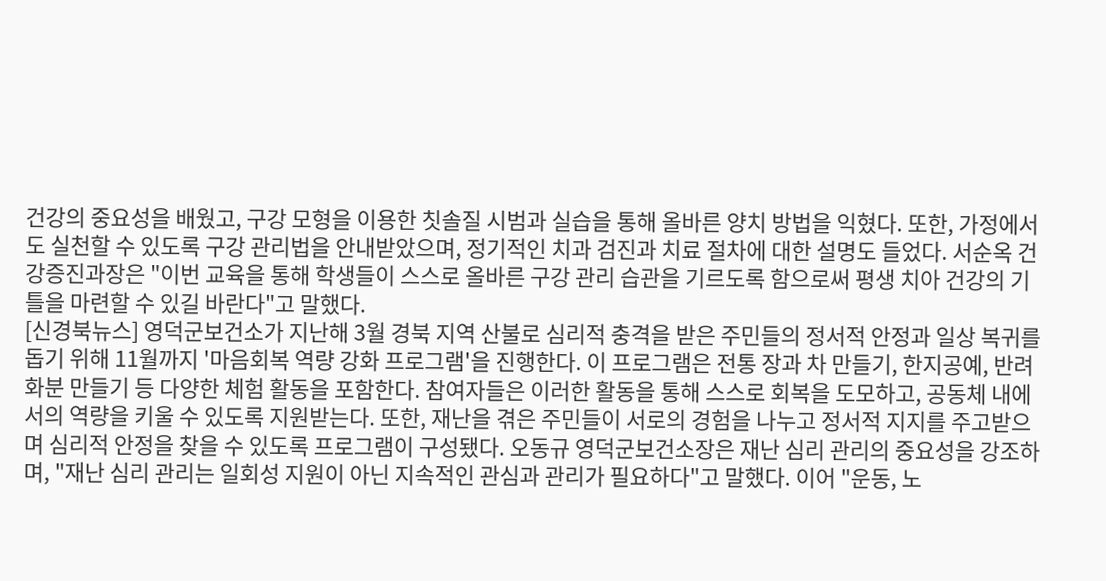건강의 중요성을 배웠고, 구강 모형을 이용한 칫솔질 시범과 실습을 통해 올바른 양치 방법을 익혔다. 또한, 가정에서도 실천할 수 있도록 구강 관리법을 안내받았으며, 정기적인 치과 검진과 치료 절차에 대한 설명도 들었다. 서순옥 건강증진과장은 "이번 교육을 통해 학생들이 스스로 올바른 구강 관리 습관을 기르도록 함으로써 평생 치아 건강의 기틀을 마련할 수 있길 바란다"고 말했다.
[신경북뉴스] 영덕군보건소가 지난해 3월 경북 지역 산불로 심리적 충격을 받은 주민들의 정서적 안정과 일상 복귀를 돕기 위해 11월까지 '마음회복 역량 강화 프로그램'을 진행한다. 이 프로그램은 전통 장과 차 만들기, 한지공예, 반려 화분 만들기 등 다양한 체험 활동을 포함한다. 참여자들은 이러한 활동을 통해 스스로 회복을 도모하고, 공동체 내에서의 역량을 키울 수 있도록 지원받는다. 또한, 재난을 겪은 주민들이 서로의 경험을 나누고 정서적 지지를 주고받으며 심리적 안정을 찾을 수 있도록 프로그램이 구성됐다. 오동규 영덕군보건소장은 재난 심리 관리의 중요성을 강조하며, "재난 심리 관리는 일회성 지원이 아닌 지속적인 관심과 관리가 필요하다"고 말했다. 이어 "운동, 노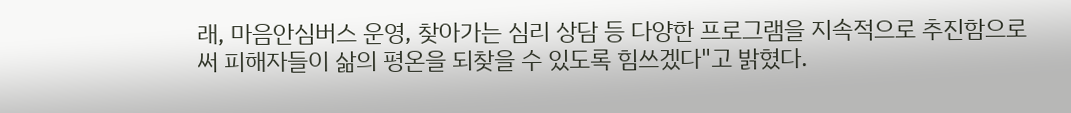래, 마음안심버스 운영, 찾아가는 심리 상담 등 다양한 프로그램을 지속적으로 추진함으로써 피해자들이 삶의 평온을 되찾을 수 있도록 힘쓰겠다"고 밝혔다.